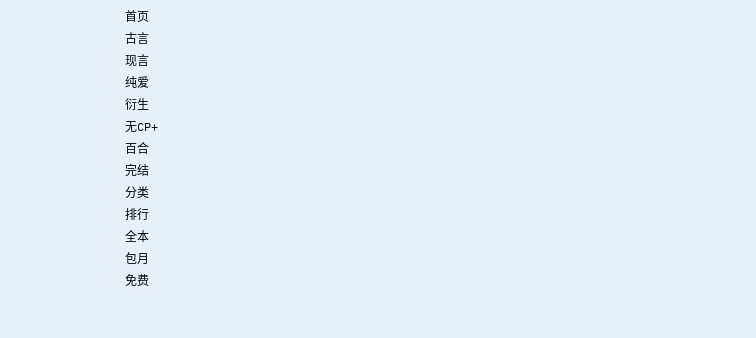首页
古言
现言
纯爱
衍生
无CP+
百合
完结
分类
排行
全本
包月
免费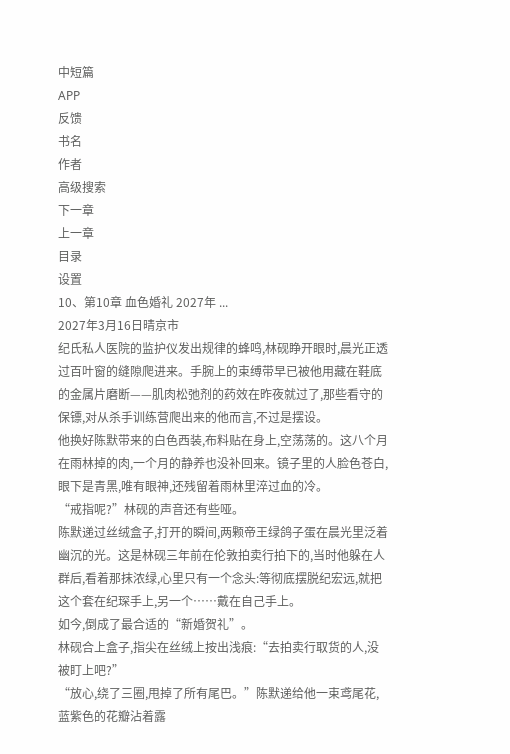中短篇
APP
反馈
书名
作者
高级搜索
下一章
上一章
目录
设置
10、第10章 血色婚礼 2027年 ...
2027年3月16日晴京市
纪氏私人医院的监护仪发出规律的蜂鸣,林砚睁开眼时,晨光正透过百叶窗的缝隙爬进来。手腕上的束缚带早已被他用藏在鞋底的金属片磨断——肌肉松弛剂的药效在昨夜就过了,那些看守的保镖,对从杀手训练营爬出来的他而言,不过是摆设。
他换好陈默带来的白色西装,布料贴在身上,空荡荡的。这八个月在雨林掉的肉,一个月的静养也没补回来。镜子里的人脸色苍白,眼下是青黑,唯有眼神,还残留着雨林里淬过血的冷。
“戒指呢?”林砚的声音还有些哑。
陈默递过丝绒盒子,打开的瞬间,两颗帝王绿鸽子蛋在晨光里泛着幽沉的光。这是林砚三年前在伦敦拍卖行拍下的,当时他躲在人群后,看着那抹浓绿,心里只有一个念头:等彻底摆脱纪宏远,就把这个套在纪琛手上,另一个……戴在自己手上。
如今,倒成了最合适的“新婚贺礼”。
林砚合上盒子,指尖在丝绒上按出浅痕:“去拍卖行取货的人,没被盯上吧?”
“放心,绕了三圈,甩掉了所有尾巴。”陈默递给他一束鸢尾花,蓝紫色的花瓣沾着露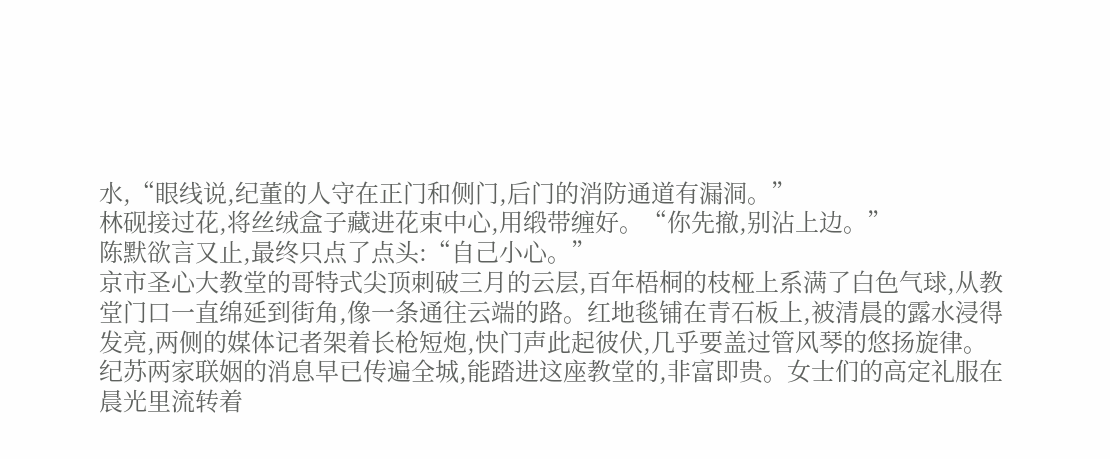水,“眼线说,纪董的人守在正门和侧门,后门的消防通道有漏洞。”
林砚接过花,将丝绒盒子藏进花束中心,用缎带缠好。“你先撤,别沾上边。”
陈默欲言又止,最终只点了点头:“自己小心。”
京市圣心大教堂的哥特式尖顶刺破三月的云层,百年梧桐的枝桠上系满了白色气球,从教堂门口一直绵延到街角,像一条通往云端的路。红地毯铺在青石板上,被清晨的露水浸得发亮,两侧的媒体记者架着长枪短炮,快门声此起彼伏,几乎要盖过管风琴的悠扬旋律。
纪苏两家联姻的消息早已传遍全城,能踏进这座教堂的,非富即贵。女士们的高定礼服在晨光里流转着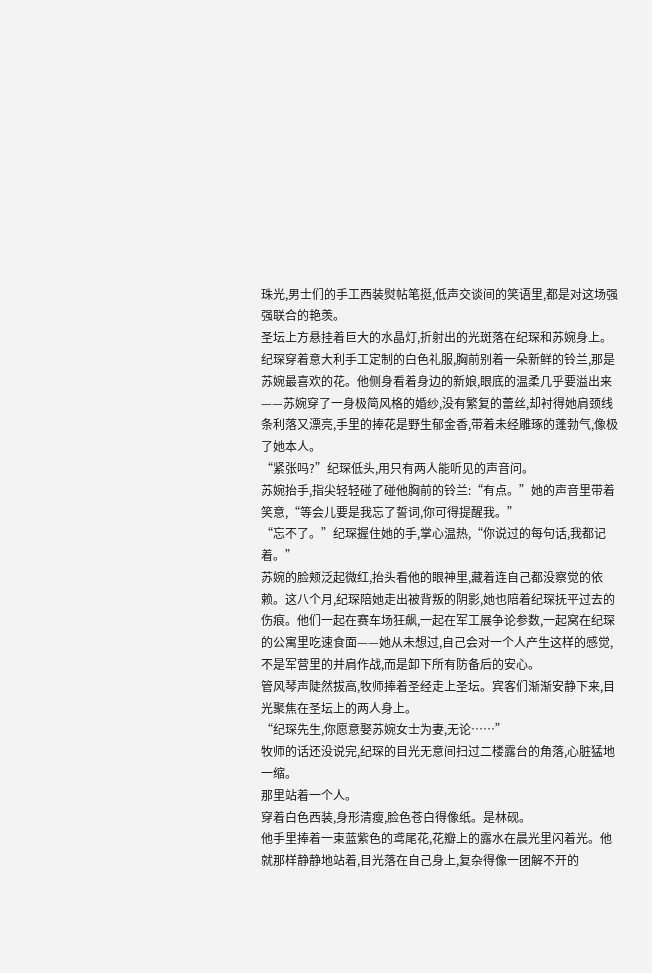珠光,男士们的手工西装熨帖笔挺,低声交谈间的笑语里,都是对这场强强联合的艳羡。
圣坛上方悬挂着巨大的水晶灯,折射出的光斑落在纪琛和苏婉身上。纪琛穿着意大利手工定制的白色礼服,胸前别着一朵新鲜的铃兰,那是苏婉最喜欢的花。他侧身看着身边的新娘,眼底的温柔几乎要溢出来——苏婉穿了一身极简风格的婚纱,没有繁复的蕾丝,却衬得她肩颈线条利落又漂亮,手里的捧花是野生郁金香,带着未经雕琢的蓬勃气,像极了她本人。
“紧张吗?”纪琛低头,用只有两人能听见的声音问。
苏婉抬手,指尖轻轻碰了碰他胸前的铃兰:“有点。”她的声音里带着笑意,“等会儿要是我忘了誓词,你可得提醒我。”
“忘不了。”纪琛握住她的手,掌心温热,“你说过的每句话,我都记着。”
苏婉的脸颊泛起微红,抬头看他的眼神里,藏着连自己都没察觉的依赖。这八个月,纪琛陪她走出被背叛的阴影,她也陪着纪琛抚平过去的伤痕。他们一起在赛车场狂飙,一起在军工展争论参数,一起窝在纪琛的公寓里吃速食面——她从未想过,自己会对一个人产生这样的感觉,不是军营里的并肩作战,而是卸下所有防备后的安心。
管风琴声陡然拔高,牧师捧着圣经走上圣坛。宾客们渐渐安静下来,目光聚焦在圣坛上的两人身上。
“纪琛先生,你愿意娶苏婉女士为妻,无论……”
牧师的话还没说完,纪琛的目光无意间扫过二楼露台的角落,心脏猛地一缩。
那里站着一个人。
穿着白色西装,身形清瘦,脸色苍白得像纸。是林砚。
他手里捧着一束蓝紫色的鸢尾花,花瓣上的露水在晨光里闪着光。他就那样静静地站着,目光落在自己身上,复杂得像一团解不开的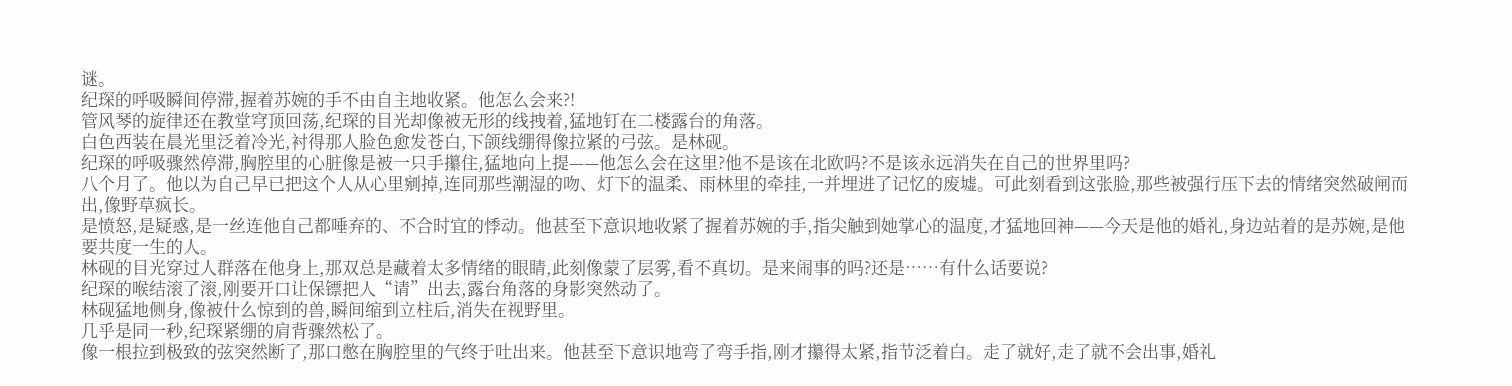谜。
纪琛的呼吸瞬间停滞,握着苏婉的手不由自主地收紧。他怎么会来?!
管风琴的旋律还在教堂穹顶回荡,纪琛的目光却像被无形的线拽着,猛地钉在二楼露台的角落。
白色西装在晨光里泛着冷光,衬得那人脸色愈发苍白,下颌线绷得像拉紧的弓弦。是林砚。
纪琛的呼吸骤然停滞,胸腔里的心脏像是被一只手攥住,猛地向上提——他怎么会在这里?他不是该在北欧吗?不是该永远消失在自己的世界里吗?
八个月了。他以为自己早已把这个人从心里剜掉,连同那些潮湿的吻、灯下的温柔、雨林里的牵挂,一并埋进了记忆的废墟。可此刻看到这张脸,那些被强行压下去的情绪突然破闸而出,像野草疯长。
是愤怒,是疑惑,是一丝连他自己都唾弃的、不合时宜的悸动。他甚至下意识地收紧了握着苏婉的手,指尖触到她掌心的温度,才猛地回神——今天是他的婚礼,身边站着的是苏婉,是他要共度一生的人。
林砚的目光穿过人群落在他身上,那双总是藏着太多情绪的眼睛,此刻像蒙了层雾,看不真切。是来闹事的吗?还是……有什么话要说?
纪琛的喉结滚了滚,刚要开口让保镖把人“请”出去,露台角落的身影突然动了。
林砚猛地侧身,像被什么惊到的兽,瞬间缩到立柱后,消失在视野里。
几乎是同一秒,纪琛紧绷的肩背骤然松了。
像一根拉到极致的弦突然断了,那口憋在胸腔里的气终于吐出来。他甚至下意识地弯了弯手指,刚才攥得太紧,指节泛着白。走了就好,走了就不会出事,婚礼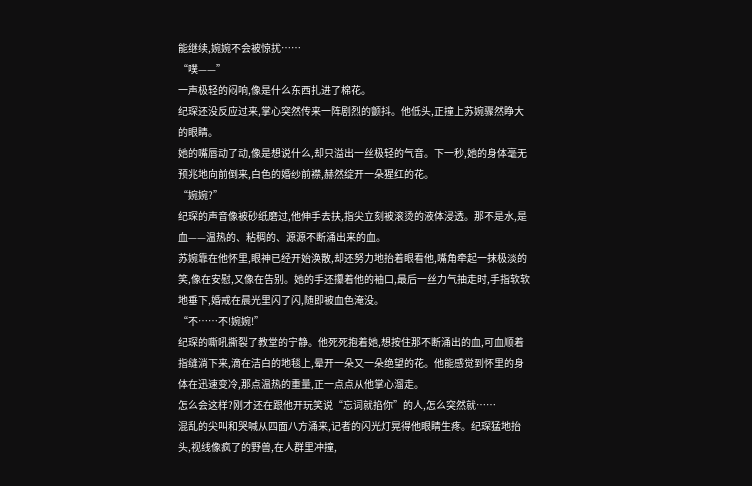能继续,婉婉不会被惊扰……
“噗——”
一声极轻的闷响,像是什么东西扎进了棉花。
纪琛还没反应过来,掌心突然传来一阵剧烈的颤抖。他低头,正撞上苏婉骤然睁大的眼睛。
她的嘴唇动了动,像是想说什么,却只溢出一丝极轻的气音。下一秒,她的身体毫无预兆地向前倒来,白色的婚纱前襟,赫然绽开一朵猩红的花。
“婉婉?”
纪琛的声音像被砂纸磨过,他伸手去扶,指尖立刻被滚烫的液体浸透。那不是水,是血——温热的、粘稠的、源源不断涌出来的血。
苏婉靠在他怀里,眼神已经开始涣散,却还努力地抬着眼看他,嘴角牵起一抹极淡的笑,像在安慰,又像在告别。她的手还攥着他的袖口,最后一丝力气抽走时,手指软软地垂下,婚戒在晨光里闪了闪,随即被血色淹没。
“不……不!婉婉!”
纪琛的嘶吼撕裂了教堂的宁静。他死死抱着她,想按住那不断涌出的血,可血顺着指缝淌下来,滴在洁白的地毯上,晕开一朵又一朵绝望的花。他能感觉到怀里的身体在迅速变冷,那点温热的重量,正一点点从他掌心溜走。
怎么会这样?刚才还在跟他开玩笑说“忘词就掐你”的人,怎么突然就……
混乱的尖叫和哭喊从四面八方涌来,记者的闪光灯晃得他眼睛生疼。纪琛猛地抬头,视线像疯了的野兽,在人群里冲撞,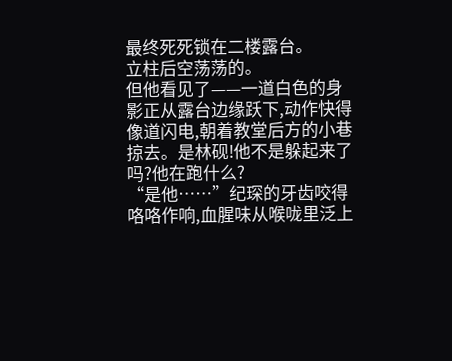最终死死锁在二楼露台。
立柱后空荡荡的。
但他看见了——一道白色的身影正从露台边缘跃下,动作快得像道闪电,朝着教堂后方的小巷掠去。是林砚!他不是躲起来了吗?他在跑什么?
“是他……”纪琛的牙齿咬得咯咯作响,血腥味从喉咙里泛上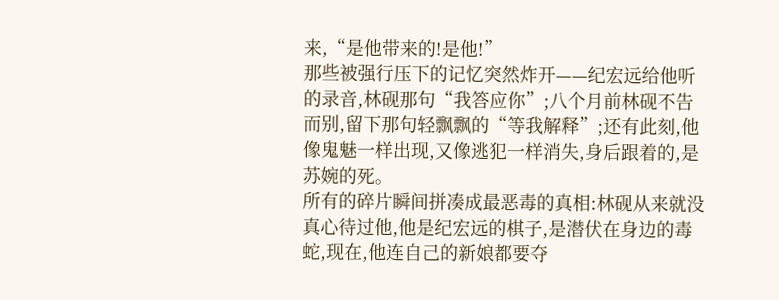来,“是他带来的!是他!”
那些被强行压下的记忆突然炸开——纪宏远给他听的录音,林砚那句“我答应你”;八个月前林砚不告而别,留下那句轻飘飘的“等我解释”;还有此刻,他像鬼魅一样出现,又像逃犯一样消失,身后跟着的,是苏婉的死。
所有的碎片瞬间拼凑成最恶毒的真相:林砚从来就没真心待过他,他是纪宏远的棋子,是潜伏在身边的毒蛇,现在,他连自己的新娘都要夺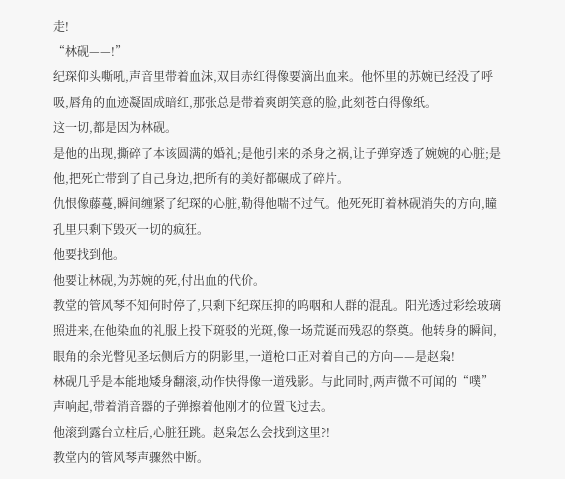走!
“林砚——!”
纪琛仰头嘶吼,声音里带着血沫,双目赤红得像要滴出血来。他怀里的苏婉已经没了呼吸,唇角的血迹凝固成暗红,那张总是带着爽朗笑意的脸,此刻苍白得像纸。
这一切,都是因为林砚。
是他的出现,撕碎了本该圆满的婚礼;是他引来的杀身之祸,让子弹穿透了婉婉的心脏;是他,把死亡带到了自己身边,把所有的美好都碾成了碎片。
仇恨像藤蔓,瞬间缠紧了纪琛的心脏,勒得他喘不过气。他死死盯着林砚消失的方向,瞳孔里只剩下毁灭一切的疯狂。
他要找到他。
他要让林砚,为苏婉的死,付出血的代价。
教堂的管风琴不知何时停了,只剩下纪琛压抑的呜咽和人群的混乱。阳光透过彩绘玻璃照进来,在他染血的礼服上投下斑驳的光斑,像一场荒诞而残忍的祭奠。他转身的瞬间,眼角的余光瞥见圣坛侧后方的阴影里,一道枪口正对着自己的方向——是赵枭!
林砚几乎是本能地矮身翻滚,动作快得像一道残影。与此同时,两声微不可闻的“噗”声响起,带着消音器的子弹擦着他刚才的位置飞过去。
他滚到露台立柱后,心脏狂跳。赵枭怎么会找到这里?!
教堂内的管风琴声骤然中断。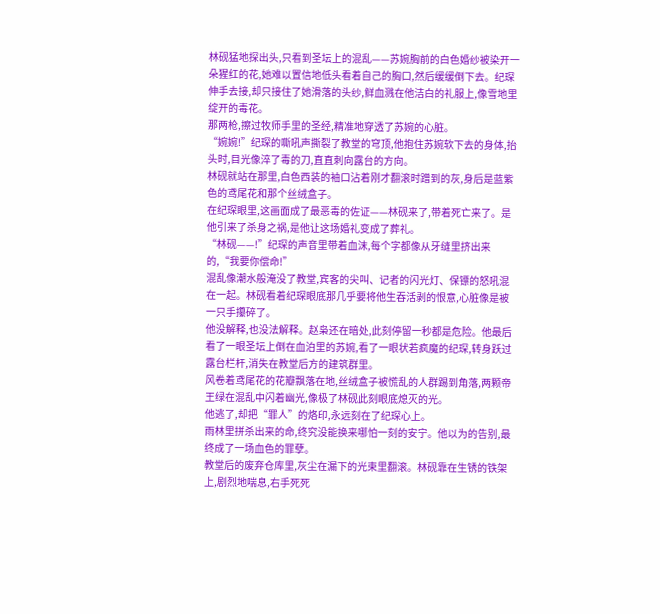林砚猛地探出头,只看到圣坛上的混乱——苏婉胸前的白色婚纱被染开一朵猩红的花,她难以置信地低头看着自己的胸口,然后缓缓倒下去。纪琛伸手去接,却只接住了她滑落的头纱,鲜血溅在他洁白的礼服上,像雪地里绽开的毒花。
那两枪,擦过牧师手里的圣经,精准地穿透了苏婉的心脏。
“婉婉!”纪琛的嘶吼声撕裂了教堂的穹顶,他抱住苏婉软下去的身体,抬头时,目光像淬了毒的刀,直直刺向露台的方向。
林砚就站在那里,白色西装的袖口沾着刚才翻滚时蹭到的灰,身后是蓝紫色的鸢尾花和那个丝绒盒子。
在纪琛眼里,这画面成了最恶毒的佐证——林砚来了,带着死亡来了。是他引来了杀身之祸,是他让这场婚礼变成了葬礼。
“林砚——!”纪琛的声音里带着血沫,每个字都像从牙缝里挤出来的,“我要你偿命!”
混乱像潮水般淹没了教堂,宾客的尖叫、记者的闪光灯、保镖的怒吼混在一起。林砚看着纪琛眼底那几乎要将他生吞活剥的恨意,心脏像是被一只手攥碎了。
他没解释,也没法解释。赵枭还在暗处,此刻停留一秒都是危险。他最后看了一眼圣坛上倒在血泊里的苏婉,看了一眼状若疯魔的纪琛,转身跃过露台栏杆,消失在教堂后方的建筑群里。
风卷着鸢尾花的花瓣飘落在地,丝绒盒子被慌乱的人群踢到角落,两颗帝王绿在混乱中闪着幽光,像极了林砚此刻眼底熄灭的光。
他逃了,却把“罪人”的烙印,永远刻在了纪琛心上。
雨林里拼杀出来的命,终究没能换来哪怕一刻的安宁。他以为的告别,最终成了一场血色的罪孽。
教堂后的废弃仓库里,灰尘在漏下的光束里翻滚。林砚靠在生锈的铁架上,剧烈地喘息,右手死死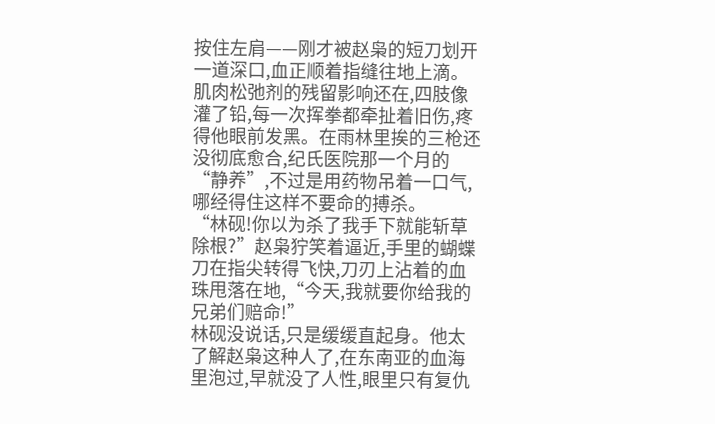按住左肩——刚才被赵枭的短刀划开一道深口,血正顺着指缝往地上滴。
肌肉松弛剂的残留影响还在,四肢像灌了铅,每一次挥拳都牵扯着旧伤,疼得他眼前发黑。在雨林里挨的三枪还没彻底愈合,纪氏医院那一个月的“静养”,不过是用药物吊着一口气,哪经得住这样不要命的搏杀。
“林砚!你以为杀了我手下就能斩草除根?”赵枭狞笑着逼近,手里的蝴蝶刀在指尖转得飞快,刀刃上沾着的血珠甩落在地,“今天,我就要你给我的兄弟们赔命!”
林砚没说话,只是缓缓直起身。他太了解赵枭这种人了,在东南亚的血海里泡过,早就没了人性,眼里只有复仇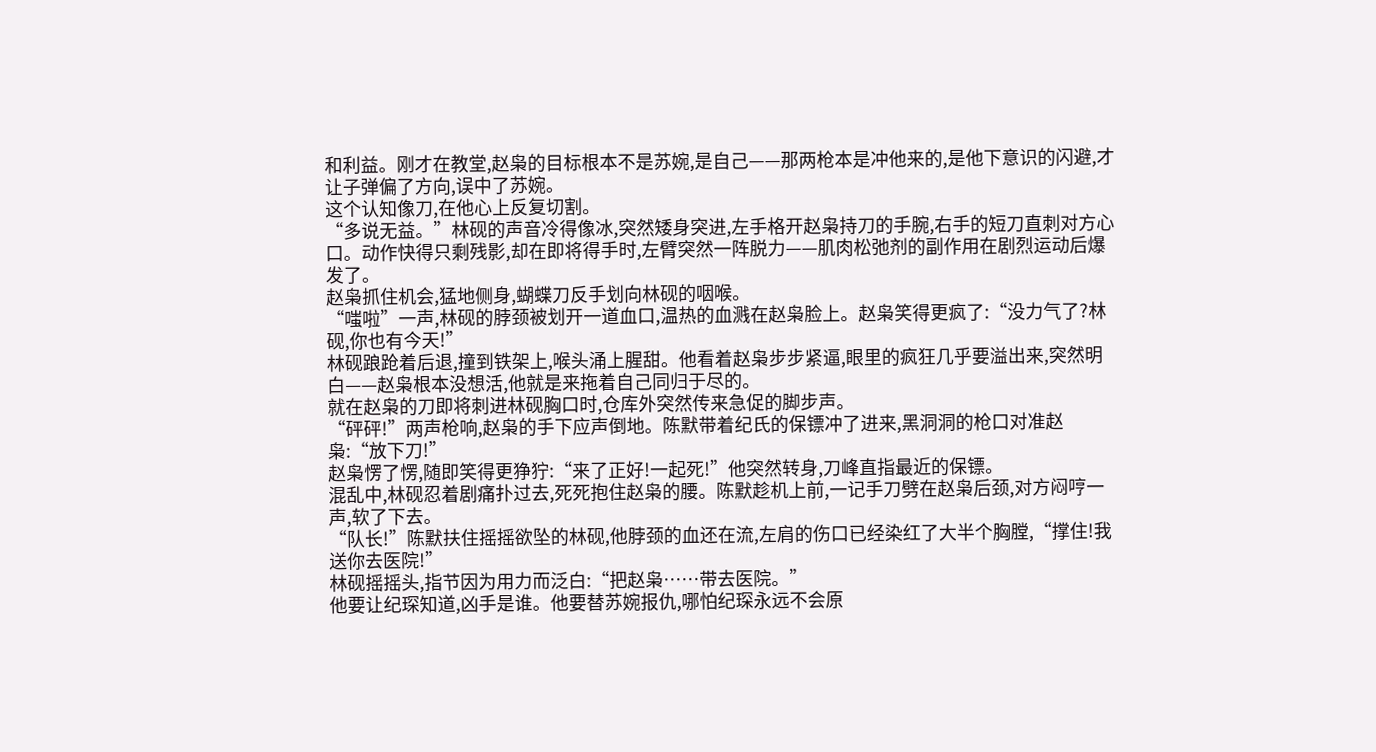和利益。刚才在教堂,赵枭的目标根本不是苏婉,是自己——那两枪本是冲他来的,是他下意识的闪避,才让子弹偏了方向,误中了苏婉。
这个认知像刀,在他心上反复切割。
“多说无益。”林砚的声音冷得像冰,突然矮身突进,左手格开赵枭持刀的手腕,右手的短刀直刺对方心口。动作快得只剩残影,却在即将得手时,左臂突然一阵脱力——肌肉松弛剂的副作用在剧烈运动后爆发了。
赵枭抓住机会,猛地侧身,蝴蝶刀反手划向林砚的咽喉。
“嗤啦”一声,林砚的脖颈被划开一道血口,温热的血溅在赵枭脸上。赵枭笑得更疯了:“没力气了?林砚,你也有今天!”
林砚踉跄着后退,撞到铁架上,喉头涌上腥甜。他看着赵枭步步紧逼,眼里的疯狂几乎要溢出来,突然明白——赵枭根本没想活,他就是来拖着自己同归于尽的。
就在赵枭的刀即将刺进林砚胸口时,仓库外突然传来急促的脚步声。
“砰砰!”两声枪响,赵枭的手下应声倒地。陈默带着纪氏的保镖冲了进来,黑洞洞的枪口对准赵枭:“放下刀!”
赵枭愣了愣,随即笑得更狰狞:“来了正好!一起死!”他突然转身,刀峰直指最近的保镖。
混乱中,林砚忍着剧痛扑过去,死死抱住赵枭的腰。陈默趁机上前,一记手刀劈在赵枭后颈,对方闷哼一声,软了下去。
“队长!”陈默扶住摇摇欲坠的林砚,他脖颈的血还在流,左肩的伤口已经染红了大半个胸膛,“撑住!我送你去医院!”
林砚摇摇头,指节因为用力而泛白:“把赵枭……带去医院。”
他要让纪琛知道,凶手是谁。他要替苏婉报仇,哪怕纪琛永远不会原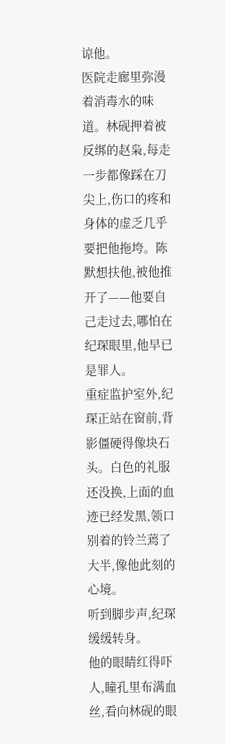谅他。
医院走廊里弥漫着消毒水的味道。林砚押着被反绑的赵枭,每走一步都像踩在刀尖上,伤口的疼和身体的虚乏几乎要把他拖垮。陈默想扶他,被他推开了——他要自己走过去,哪怕在纪琛眼里,他早已是罪人。
重症监护室外,纪琛正站在窗前,背影僵硬得像块石头。白色的礼服还没换,上面的血迹已经发黑,领口别着的铃兰蔫了大半,像他此刻的心境。
听到脚步声,纪琛缓缓转身。
他的眼睛红得吓人,瞳孔里布满血丝,看向林砚的眼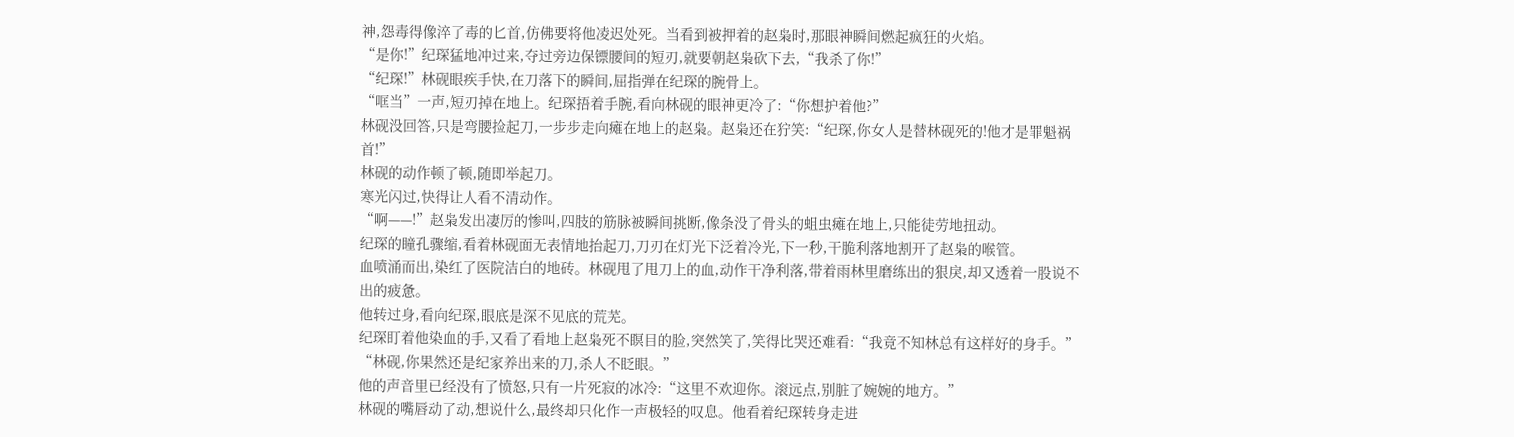神,怨毒得像淬了毒的匕首,仿佛要将他凌迟处死。当看到被押着的赵枭时,那眼神瞬间燃起疯狂的火焰。
“是你!”纪琛猛地冲过来,夺过旁边保镖腰间的短刃,就要朝赵枭砍下去,“我杀了你!”
“纪琛!”林砚眼疾手快,在刀落下的瞬间,屈指弹在纪琛的腕骨上。
“哐当”一声,短刃掉在地上。纪琛捂着手腕,看向林砚的眼神更冷了:“你想护着他?”
林砚没回答,只是弯腰捡起刀,一步步走向瘫在地上的赵枭。赵枭还在狞笑:“纪琛,你女人是替林砚死的!他才是罪魁祸首!”
林砚的动作顿了顿,随即举起刀。
寒光闪过,快得让人看不清动作。
“啊——!”赵枭发出凄厉的惨叫,四肢的筋脉被瞬间挑断,像条没了骨头的蛆虫瘫在地上,只能徒劳地扭动。
纪琛的瞳孔骤缩,看着林砚面无表情地抬起刀,刀刃在灯光下泛着冷光,下一秒,干脆利落地割开了赵枭的喉管。
血喷涌而出,染红了医院洁白的地砖。林砚甩了甩刀上的血,动作干净利落,带着雨林里磨练出的狠戾,却又透着一股说不出的疲惫。
他转过身,看向纪琛,眼底是深不见底的荒芜。
纪琛盯着他染血的手,又看了看地上赵枭死不瞑目的脸,突然笑了,笑得比哭还难看:“我竟不知林总有这样好的身手。”
“林砚,你果然还是纪家养出来的刀,杀人不眨眼。”
他的声音里已经没有了愤怒,只有一片死寂的冰冷:“这里不欢迎你。滚远点,别脏了婉婉的地方。”
林砚的嘴唇动了动,想说什么,最终却只化作一声极轻的叹息。他看着纪琛转身走进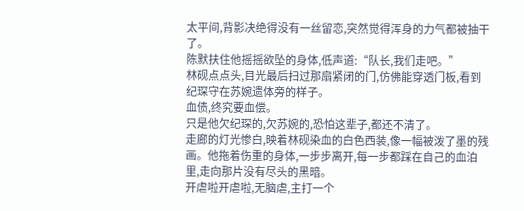太平间,背影决绝得没有一丝留恋,突然觉得浑身的力气都被抽干了。
陈默扶住他摇摇欲坠的身体,低声道:“队长,我们走吧。”
林砚点点头,目光最后扫过那扇紧闭的门,仿佛能穿透门板,看到纪琛守在苏婉遗体旁的样子。
血债,终究要血偿。
只是他欠纪琛的,欠苏婉的,恐怕这辈子,都还不清了。
走廊的灯光惨白,映着林砚染血的白色西装,像一幅被泼了墨的残画。他拖着伤重的身体,一步步离开,每一步都踩在自己的血泊里,走向那片没有尽头的黑暗。
开虐啦开虐啦,无脑虐,主打一个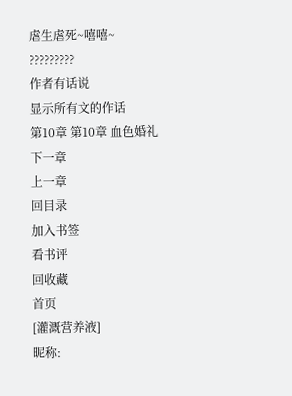虐生虐死~嘻嘻~
?????????
作者有话说
显示所有文的作话
第10章 第10章 血色婚礼
下一章
上一章
回目录
加入书签
看书评
回收藏
首页
[灌溉营养液]
昵称: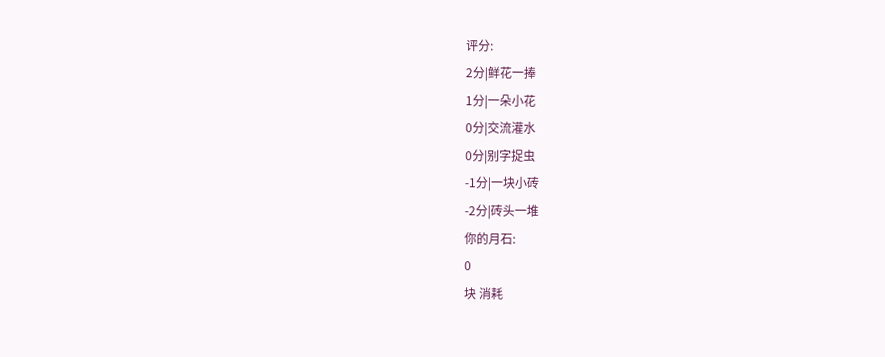评分:
2分|鲜花一捧
1分|一朵小花
0分|交流灌水
0分|别字捉虫
-1分|一块小砖
-2分|砖头一堆
你的月石:
0
块 消耗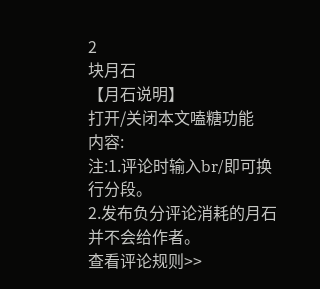2
块月石
【月石说明】
打开/关闭本文嗑糖功能
内容:
注:1.评论时输入br/即可换行分段。
2.发布负分评论消耗的月石并不会给作者。
查看评论规则>>